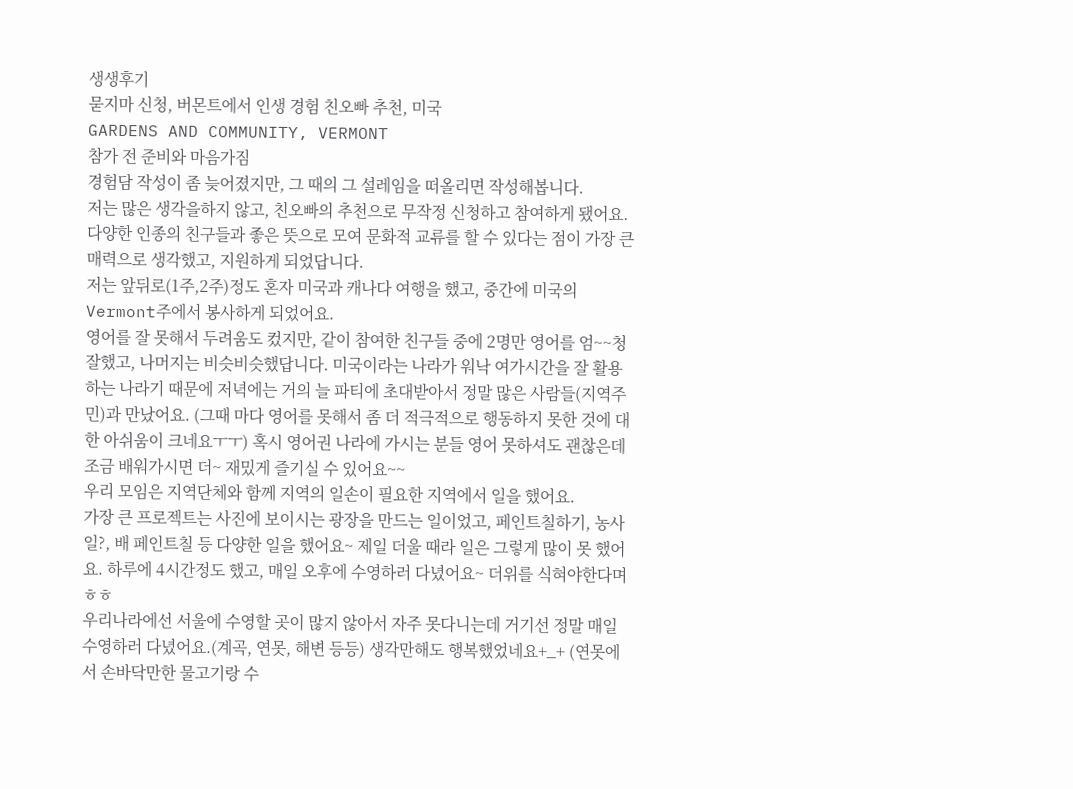생생후기
묻지마 신청, 버몬트에서 인생 경험 친오빠 추천, 미국
GARDENS AND COMMUNITY, VERMONT
참가 전 준비와 마음가짐
경험담 작성이 좀 늦어졌지만, 그 때의 그 설레임을 떠올리면 작성해봅니다.
저는 많은 생각을하지 않고, 친오빠의 추천으로 무작정 신청하고 참여하게 됐어요.
다양한 인종의 친구들과 좋은 뜻으로 모여 문화적 교류를 할 수 있다는 점이 가장 큰 매력으로 생각했고, 지원하게 되었답니다.
저는 앞뒤로(1주,2주)정도 혼자 미국과 캐나다 여행을 했고, 중간에 미국의 Vermont주에서 봉사하게 되었어요.
영어를 잘 못해서 두려움도 컸지만, 같이 참여한 친구들 중에 2명만 영어를 엄~~청 잘했고, 나머지는 비슷비슷했답니다. 미국이라는 나라가 워낙 여가시간을 잘 활용하는 나라기 때문에 저녁에는 거의 늘 파티에 초대받아서 정말 많은 사람들(지역주민)과 만났어요. (그때 마다 영어를 못해서 좀 더 적극적으로 행동하지 못한 것에 대한 아쉬움이 크네요ㅜㅜ) 혹시 영어권 나라에 가시는 분들 영어 못하셔도 괜찮은데 조금 배워가시면 더~ 재밌게 즐기실 수 있어요~~
우리 모임은 지역단체와 함께 지역의 일손이 필요한 지역에서 일을 했어요.
가장 큰 프로젝트는 사진에 보이시는 광장을 만드는 일이었고, 페인트칠하기, 농사일?, 배 페인트칠 등 다양한 일을 했어요~ 제일 더울 때라 일은 그렇게 많이 못 했어요. 하루에 4시간정도 했고, 매일 오후에 수영하러 다녔어요~ 더위를 식혀야한다며ㅎㅎ
우리나라에선 서울에 수영할 곳이 많지 않아서 자주 못다니는데 거기선 정말 매일 수영하러 다녔어요.(계곡, 연못, 해변 등등) 생각만해도 행복했었네요+_+ (연못에서 손바닥만한 물고기랑 수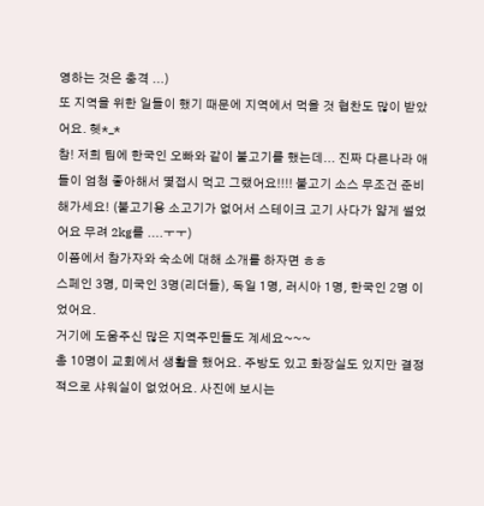영하는 것은 충격 ...)
또 지역을 위한 일들이 했기 때문에 지역에서 먹을 것 협찬도 많이 받았어요. 헷*_*
참! 저희 팀에 한국인 오빠와 같이 불고기를 했는데... 진짜 다른나라 애들이 엄청 좋아해서 몇접시 먹고 그랬어요!!!! 불고기 소스 무조건 준비해가세요! (불고기용 소고기가 없어서 스테이크 고기 사다가 얇게 썰었어요 무려 2kg를 ....ㅜㅜ)
이쯤에서 참가자와 숙소에 대해 소개를 하자면 ㅎㅎ
스페인 3명, 미국인 3명(리더들), 독일 1명, 러시아 1명, 한국인 2명 이었어요.
거기에 도움주신 많은 지역주민들도 계세요~~~
총 10명이 교회에서 생활을 했어요. 주방도 있고 화장실도 있지만 결정적으로 샤워실이 없었어요. 사진에 보시는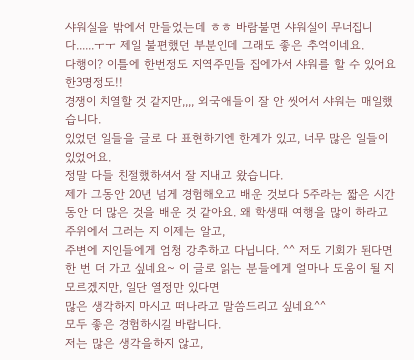샤워실을 밖에서 만들었는데 ㅎㅎ 바람불면 샤워실이 무너집니다......ㅜㅜ 제일 불편했던 부분인데 그래도 좋은 추억이네요.
다행이? 이틀에 한번정도 지역주민들 집에가서 샤워를 할 수 있어요 한3명정도!!
경쟁이 치열할 것 같지만,,,, 외국애들이 잘 안 씻어서 샤워는 매일했습니다.
있었던 일들을 글로 다 표현하기엔 한계가 있고, 너무 많은 일들이 있었어요.
정말 다들 친절했하셔서 잘 지내고 왔습니다.
제가 그동안 20년 넘게 경험해오고 배운 것보다 5주라는 짧은 시간 동안 더 많은 것을 배운 것 같아요. 왜 학생때 여행을 많이 하라고 주위에서 그러는 지 이제는 알고,
주변에 지인들에게 엄청 강추하고 다닙니다. ^^ 저도 기회가 된다면 한 번 더 가고 싶네요~ 이 글로 읽는 분들에게 얼마나 도움이 될 지 모르겠지만, 일단 열정만 있다면
많은 생각하지 마시고 떠나라고 말씀드리고 싶네요^^
모두 좋은 경험하시길 바랍니다.
저는 많은 생각을하지 않고,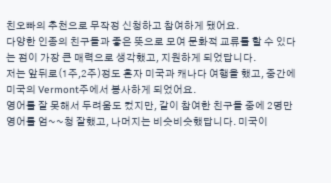친오빠의 추천으로 무작정 신청하고 참여하게 됐어요.
다양한 인종의 친구들과 좋은 뜻으로 모여 문화적 교류를 할 수 있다는 점이 가장 큰 매력으로 생각했고, 지원하게 되었답니다.
저는 앞뒤로(1주,2주)정도 혼자 미국과 캐나다 여행을 했고, 중간에 미국의 Vermont주에서 봉사하게 되었어요.
영어를 잘 못해서 두려움도 컸지만, 같이 참여한 친구들 중에 2명만 영어를 엄~~청 잘했고, 나머지는 비슷비슷했답니다. 미국이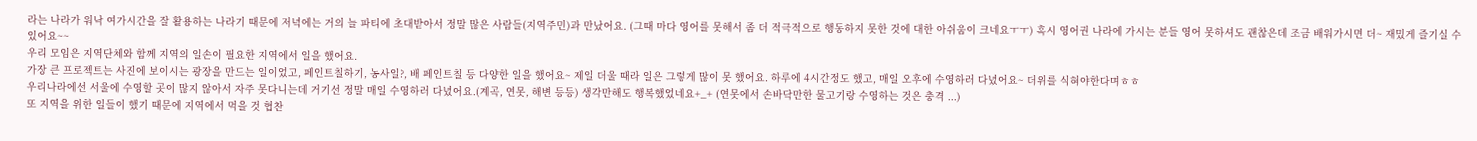라는 나라가 워낙 여가시간을 잘 활용하는 나라기 때문에 저녁에는 거의 늘 파티에 초대받아서 정말 많은 사람들(지역주민)과 만났어요. (그때 마다 영어를 못해서 좀 더 적극적으로 행동하지 못한 것에 대한 아쉬움이 크네요ㅜㅜ) 혹시 영어권 나라에 가시는 분들 영어 못하셔도 괜찮은데 조금 배워가시면 더~ 재밌게 즐기실 수 있어요~~
우리 모임은 지역단체와 함께 지역의 일손이 필요한 지역에서 일을 했어요.
가장 큰 프로젝트는 사진에 보이시는 광장을 만드는 일이었고, 페인트칠하기, 농사일?, 배 페인트칠 등 다양한 일을 했어요~ 제일 더울 때라 일은 그렇게 많이 못 했어요. 하루에 4시간정도 했고, 매일 오후에 수영하러 다녔어요~ 더위를 식혀야한다며ㅎㅎ
우리나라에선 서울에 수영할 곳이 많지 않아서 자주 못다니는데 거기선 정말 매일 수영하러 다녔어요.(계곡, 연못, 해변 등등) 생각만해도 행복했었네요+_+ (연못에서 손바닥만한 물고기랑 수영하는 것은 충격 ...)
또 지역을 위한 일들이 했기 때문에 지역에서 먹을 것 협찬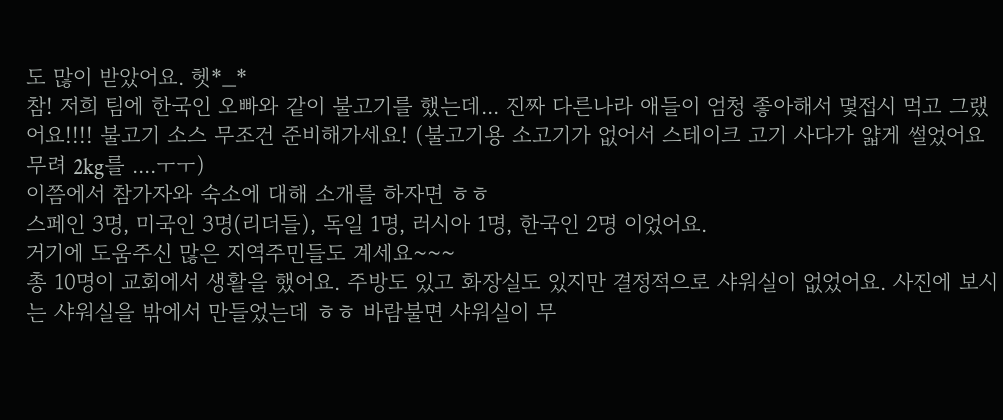도 많이 받았어요. 헷*_*
참! 저희 팀에 한국인 오빠와 같이 불고기를 했는데... 진짜 다른나라 애들이 엄청 좋아해서 몇접시 먹고 그랬어요!!!! 불고기 소스 무조건 준비해가세요! (불고기용 소고기가 없어서 스테이크 고기 사다가 얇게 썰었어요 무려 2kg를 ....ㅜㅜ)
이쯤에서 참가자와 숙소에 대해 소개를 하자면 ㅎㅎ
스페인 3명, 미국인 3명(리더들), 독일 1명, 러시아 1명, 한국인 2명 이었어요.
거기에 도움주신 많은 지역주민들도 계세요~~~
총 10명이 교회에서 생활을 했어요. 주방도 있고 화장실도 있지만 결정적으로 샤워실이 없었어요. 사진에 보시는 샤워실을 밖에서 만들었는데 ㅎㅎ 바람불면 샤워실이 무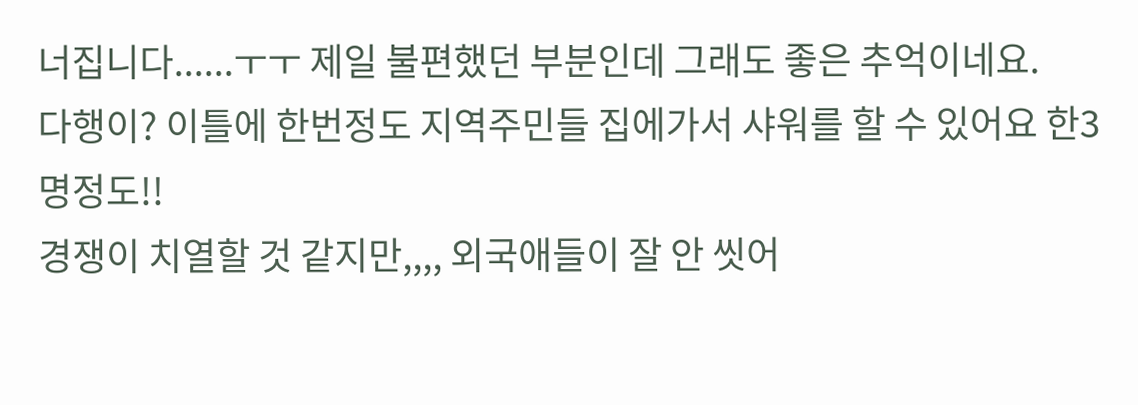너집니다......ㅜㅜ 제일 불편했던 부분인데 그래도 좋은 추억이네요.
다행이? 이틀에 한번정도 지역주민들 집에가서 샤워를 할 수 있어요 한3명정도!!
경쟁이 치열할 것 같지만,,,, 외국애들이 잘 안 씻어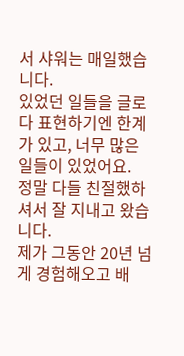서 샤워는 매일했습니다.
있었던 일들을 글로 다 표현하기엔 한계가 있고, 너무 많은 일들이 있었어요.
정말 다들 친절했하셔서 잘 지내고 왔습니다.
제가 그동안 20년 넘게 경험해오고 배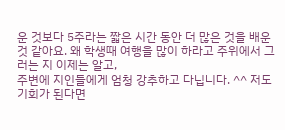운 것보다 5주라는 짧은 시간 동안 더 많은 것을 배운 것 같아요. 왜 학생때 여행을 많이 하라고 주위에서 그러는 지 이제는 알고,
주변에 지인들에게 엄청 강추하고 다닙니다. ^^ 저도 기회가 된다면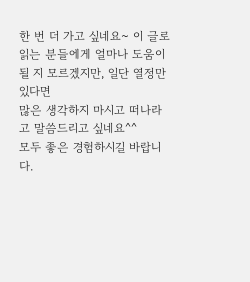한 번 더 가고 싶네요~ 이 글로 읽는 분들에게 얼마나 도움이 될 지 모르겠지만, 일단 열정만 있다면
많은 생각하지 마시고 떠나라고 말씀드리고 싶네요^^
모두 좋은 경험하시길 바랍니다.